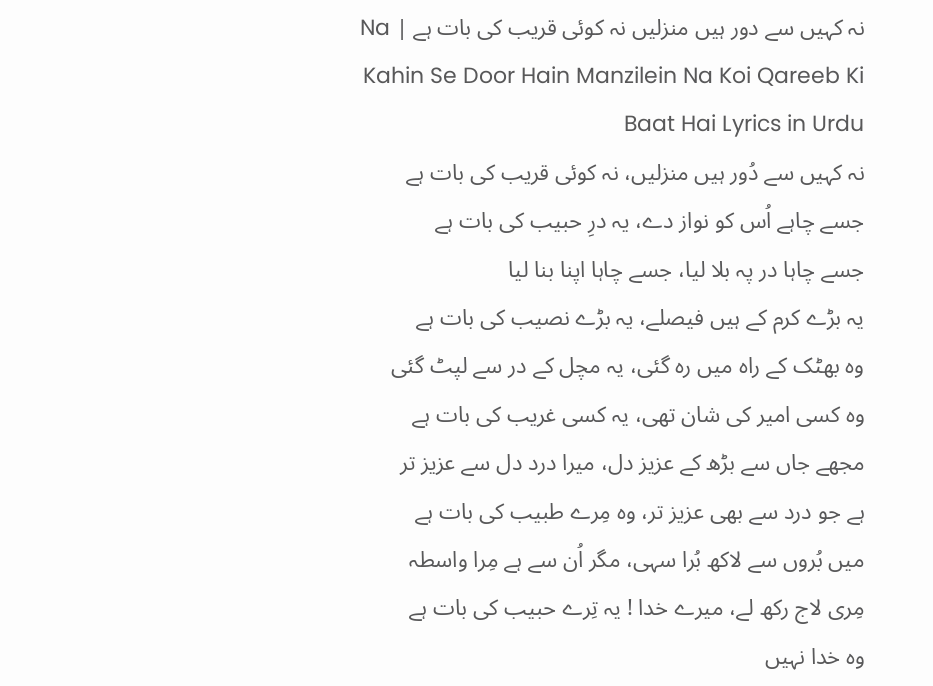نہ کہیں سے دور ہیں منزلیں نہ کوئی قریب کی بات ہے | Na Kahin Se Door Hain Manzilein Na Koi Qareeb Ki Baat Hai Lyrics in Urdu
نہ کہیں سے دُور ہیں منزلیں، نہ کوئی قریب کی بات ہے
جسے چاہے اُس کو نواز دے، یہ درِ حبیب کی بات ہے
جسے چاہا در پہ بلا لیا، جسے چاہا اپنا بنا لیا
یہ بڑے کرم کے ہیں فیصلے، یہ بڑے نصیب کی بات ہے
وہ بھٹک کے راہ میں رہ گئی، یہ مچل کے در سے لپٹ گئی
وہ کسی امیر کی شان تھی، یہ کسی غریب کی بات ہے
مجھے جاں سے بڑھ کے عزیز دل، میرا درد دل سے عزیز تر
ہے جو درد سے بھی عزیز تر، وہ مِرے طبیب کی بات ہے
میں بُروں سے لاکھ بُرا سہی، مگر اُن سے ہے مِرا واسطہ
مِری لاج رکھ لے، میرے خدا ! یہ تِرے حبیب کی بات ہے
وہ خدا نہیں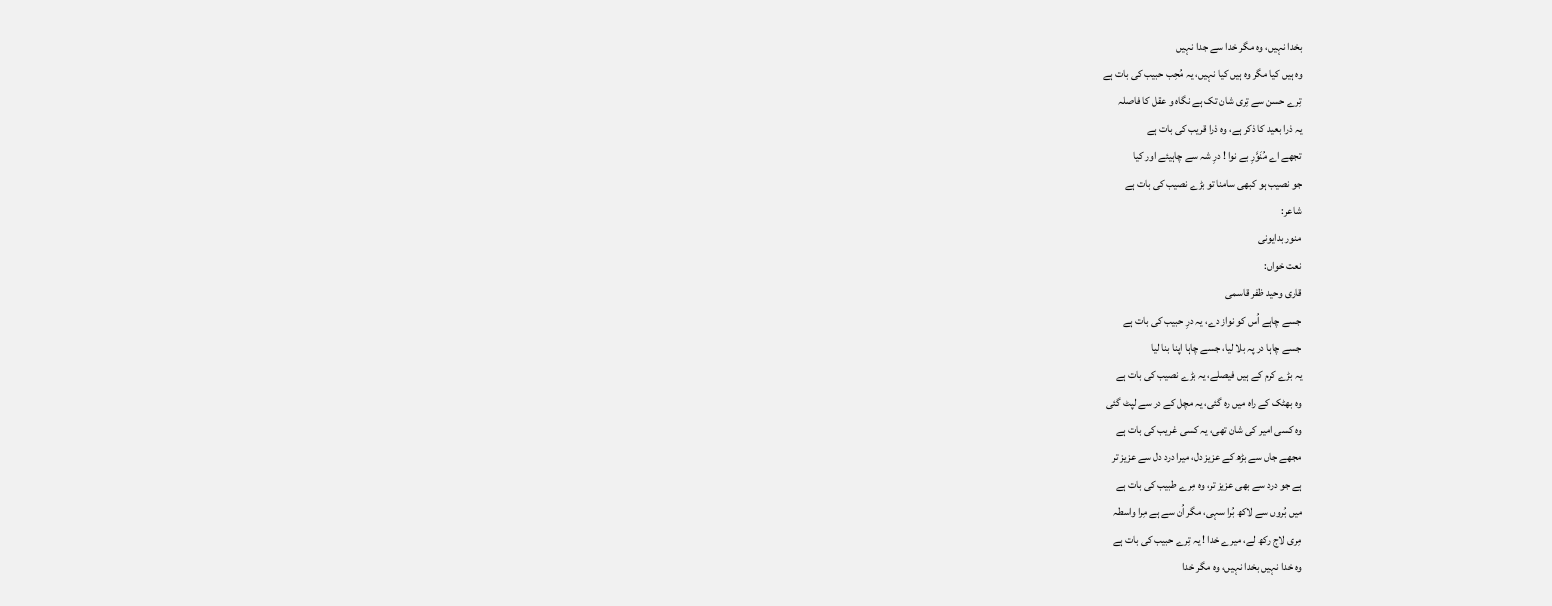بخدا نہیں، وہ مگر خدا سے جدا نہیں
وہ ہیں کیا مگر وہ ہیں کیا نہیں، یہ مُحِب حبیب کی بات ہے
تِرے حسن سے تِری شان تک ہے نگاہ و عقل کا فاصلہ
یہ ذرا بعید کا ذکر ہے، وہ ذرا قریب کی بات ہے
تجھے اے مُنَوَّرِ بے نوا ! درِ شہ سے چاہیئے اور کیا
جو نصیب ہو کبھی سامنا تو بڑے نصیب کی بات ہے
شاعر:
منور بدایونی
نعت خواں:
قاری وحید ظفر قاسمی
جسے چاہے اُس کو نواز دے، یہ درِ حبیب کی بات ہے
جسے چاہا در پہ بلا لیا، جسے چاہا اپنا بنا لیا
یہ بڑے کرم کے ہیں فیصلے، یہ بڑے نصیب کی بات ہے
وہ بھٹک کے راہ میں رہ گئی، یہ مچل کے در سے لپٹ گئی
وہ کسی امیر کی شان تھی، یہ کسی غریب کی بات ہے
مجھے جاں سے بڑھ کے عزیز دل، میرا درد دل سے عزیز تر
ہے جو درد سے بھی عزیز تر، وہ مِرے طبیب کی بات ہے
میں بُروں سے لاکھ بُرا سہی، مگر اُن سے ہے مِرا واسطہ
مِری لاج رکھ لے، میرے خدا ! یہ تِرے حبیب کی بات ہے
وہ خدا نہیں بخدا نہیں، وہ مگر خدا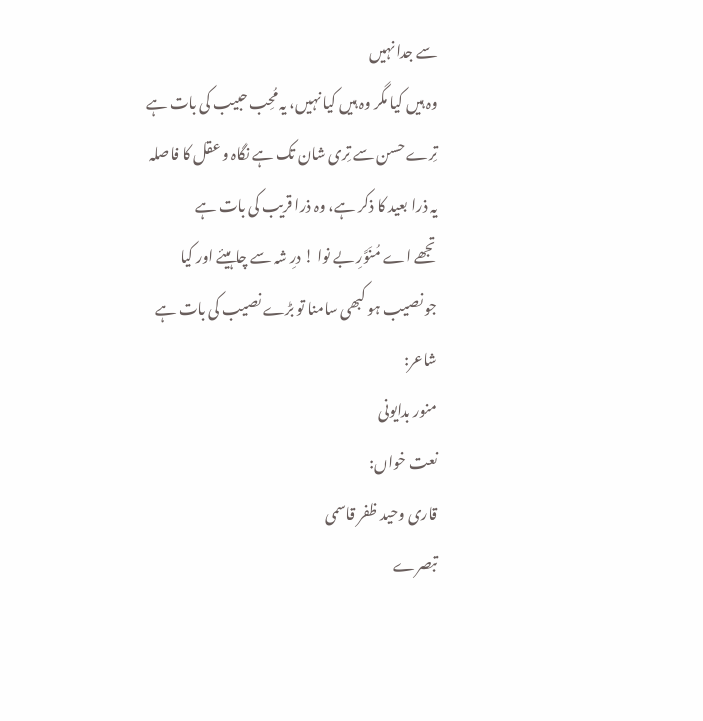سے جدا نہیں
وہ ہیں کیا مگر وہ ہیں کیا نہیں، یہ مُحِب حبیب کی بات ہے
تِرے حسن سے تِری شان تک ہے نگاہ و عقل کا فاصلہ
یہ ذرا بعید کا ذکر ہے، وہ ذرا قریب کی بات ہے
تجھے اے مُنَوَّرِ بے نوا ! درِ شہ سے چاہیئے اور کیا
جو نصیب ہو کبھی سامنا تو بڑے نصیب کی بات ہے
شاعر:
منور بدایونی
نعت خواں:
قاری وحید ظفر قاسمی
تبصرے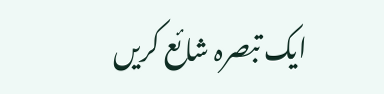ایک تبصرہ شائع کریں